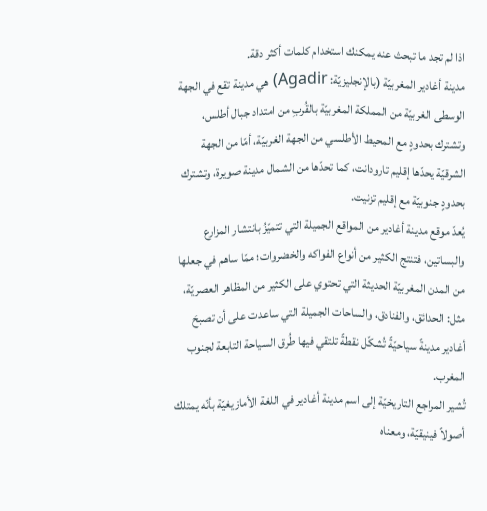اذا لم تجد ما تبحث عنه يمكنك استخدام كلمات أكثر دقة.
مدينة أغادير المغربيّة (بالإنجليزيّة: Agadir) هي مدينة تقع في الجهة الوسطى الغربيّة من المملكة المغربيّة بالقُربِ من امتداد جبال أطلس، وتشترك بحدودٍ مع المحيط الأطلسي من الجهة الغربيّة، أمّا من الجهة الشرقيّة يحدّها إقليم تارودانت، كما تحدّها من الشمال مدينة صويرة، وتشترك بحدودٍ جنوبيّة مع إقليم تزنيت.
يُعدّ موقع مدينة أغادير من المواقع الجميلة التي تتميّزُ بانتشار المزارع والبساتين، فتنتج الكثير من أنواع الفواكه والخضروات؛ ممّا ساهم في جعلها من المدن المغربيّة الحديثة التي تحتوي على الكثير من المظاهر العصريّة، مثل: الحدائق، والفنادق، والساحات الجميلة التي ساعدت على أن تصبحَ أغادير مدينةً سياحيّةً تُشكّل نقطةً تلتقي فيها طُرق السياحة التابعة لجنوب المغرب.
تُشير المراجع التاريخيّة إلى اسم مدينة أغادير في اللغة الأمازيغيّة بأنّه يمتلك أصولاً فينيقيّة، ومعناه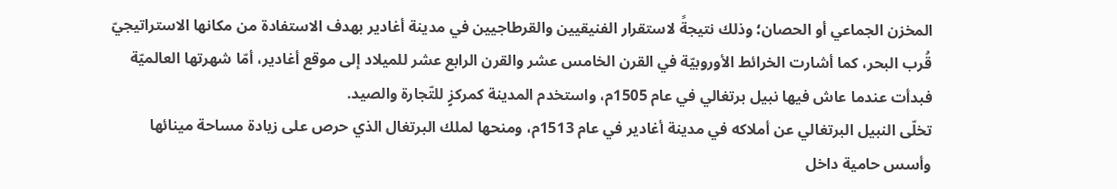المخزن الجماعي أو الحصان؛ وذلك نتيجةً لاستقرار الفنيقيين والقرطاجيين في مدينة أغادير بهدف الاستفادة من مكانها الاستراتيجيّ قُرب البحر، كما أشارت الخرائط الأوروبيّة في القرن الخامس عشر والقرن الرابع عشر للميلاد إلى موقع أغادير، أمّا شهرتها العالميّة فبدأت عندما عاش فيها نبيل برتغالي في عام 1505م، واستخدم المدينة كمركزٍ للتّجارة والصيد.
تخلّى النبيل البرتغالي عن أملاكه في مدينة أغادير في عام 1513م، ومنحها لملك البرتغال الذي حرص على زيادة مساحة مينائها وأسس حامية داخل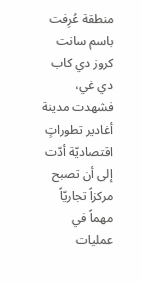منطقة عُرِفت باسم سانت كروز دي كاب دي غي، فشهدت مدينة أغادير تطوراتٍ اقتصاديّة أدّت إلى أن تصبح مركزاً تجاريّاً مهماً في عمليات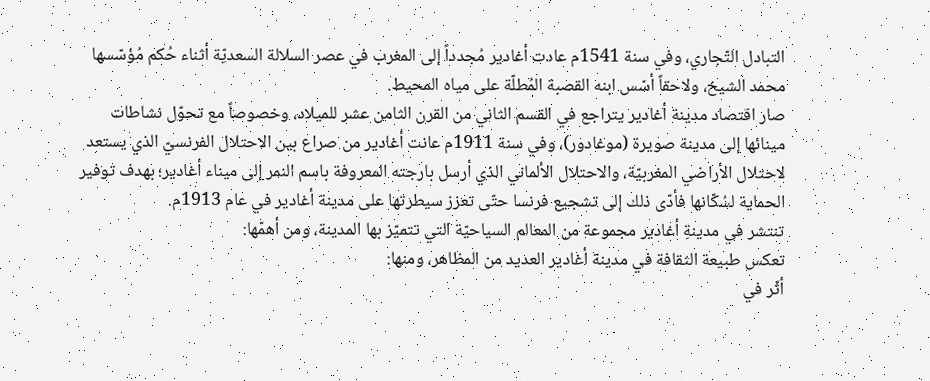التبادل التّجاري، وفي سنة 1541م عادت أغادير مُجدداً إلى المغرب في عصر السلالة السعديّة أثناء حُكم مُؤسّسها محمد الشيخ، ولاحقاً أسّس ابنه القصبة المُطلّة على مياه المحيط.
صار اقتصاد مدينة أغادير يتراجع في القسم الثاني من القرن الثامن عشر للميلاد، وخصوصاً مع تحوّل نشاطات مينائها إلى مدينة صويرة (موغادور)، وفي سنة 1911م عانت أغادير من صراع بين الاحتلال الفرنسيّ الذي يستعد لاحتلال الأراضي المغربيّة، والاحتلال الألماني الذي أرسل بارجته المعروفة باسم النمر إلى ميناء أغادير؛ بهدف توفير الحماية لسُكّانها فأدّى ذلك إلى تشجيع فرنسا حتّى تعزز سيطرتها على مدينة أغادير في عام 1913م.
تنتشر في مدينةِ أغادير مجموعة من المعالم السياحيّة التي تتميّز بها المدينة، ومن أهمّها:
تعكس طبيعة الثقافة في مدينة أغادير العديد من المظاهر، ومنها:
أثّر في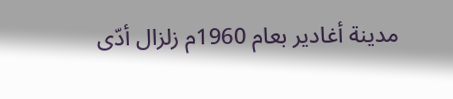مدينة أغادير بعام 1960م زلزال أدّى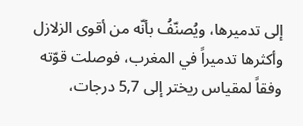إلى تدميرها، ويُصنّفُ بأنّه من أقوى الزلازل وأكثرها تدميراً في المغرب، فوصلت قوّته وفقاً لمقياس ريختر إلى 5,7 درجات،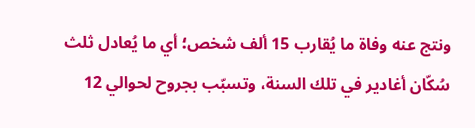ونتج عنه وفاة ما يُقارب 15 ألف شخص؛ أي ما يُعادل ثلث سُكّان أغادير في تلك السنة، وتسبّب بجروح لحوالي 12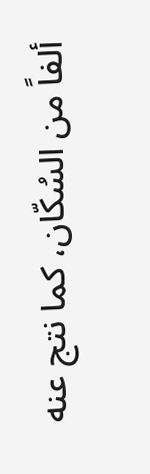ألفاً من السُكّان، كما نتج عنه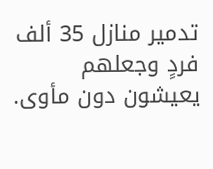تدمير منازل 35 ألف فردٍ وجعلهم يعيشون دون مأوى.